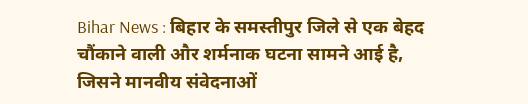Bihar News : बिहार के समस्तीपुर जिले से एक बेहद चौंकाने वाली और शर्मनाक घटना सामने आई है, जिसने मानवीय संवेदनाओं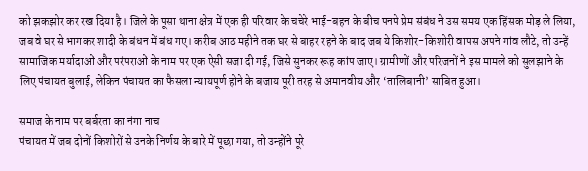को झकझोर कर रख दिया है। जिले के पूसा थाना क्षेत्र में एक ही परिवार के चचेरे भाई-बहन के बीच पनपे प्रेम संबंध ने उस समय एक हिंसक मोड़ ले लिया, जब वे घर से भागकर शादी के बंधन में बंध गए। करीब आठ महीने तक घर से बाहर रहने के बाद जब ये किशोर-किशोरी वापस अपने गांव लौटे, तो उन्हें सामाजिक मर्यादाओं और परंपराओं के नाम पर एक ऐसी सजा दी गई, जिसे सुनकर रूह कांप जाए। ग्रामीणों और परिजनों ने इस मामले को सुलझाने के लिए पंचायत बुलाई, लेकिन पंचायत का फैसला न्यायपूर्ण होने के बजाय पूरी तरह से अमानवीय और ‘तालिबानी’ साबित हुआ।

समाज के नाम पर बर्बरता का नंगा नाच
पंचायत में जब दोनों किशोरों से उनके निर्णय के बारे में पूछा गया, तो उन्होंने पूरे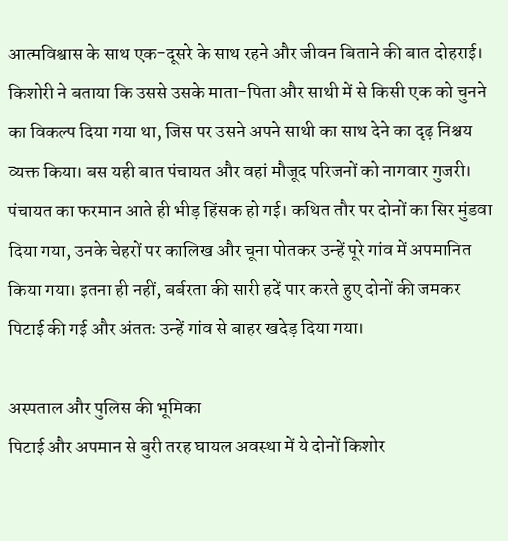आत्मविश्वास के साथ एक-दूसरे के साथ रहने और जीवन बिताने की बात दोहराई। किशोरी ने बताया कि उससे उसके माता-पिता और साथी में से किसी एक को चुनने का विकल्प दिया गया था, जिस पर उसने अपने साथी का साथ देने का दृढ़ निश्चय व्यक्त किया। बस यही बात पंचायत और वहां मौजूद परिजनों को नागवार गुजरी। पंचायत का फरमान आते ही भीड़ हिंसक हो गई। कथित तौर पर दोनों का सिर मुंडवा दिया गया, उनके चेहरों पर कालिख और चूना पोतकर उन्हें पूरे गांव में अपमानित किया गया। इतना ही नहीं, बर्बरता की सारी हदें पार करते हुए दोनों की जमकर पिटाई की गई और अंततः उन्हें गांव से बाहर खदेड़ दिया गया।

अस्पताल और पुलिस की भूमिका
पिटाई और अपमान से बुरी तरह घायल अवस्था में ये दोनों किशोर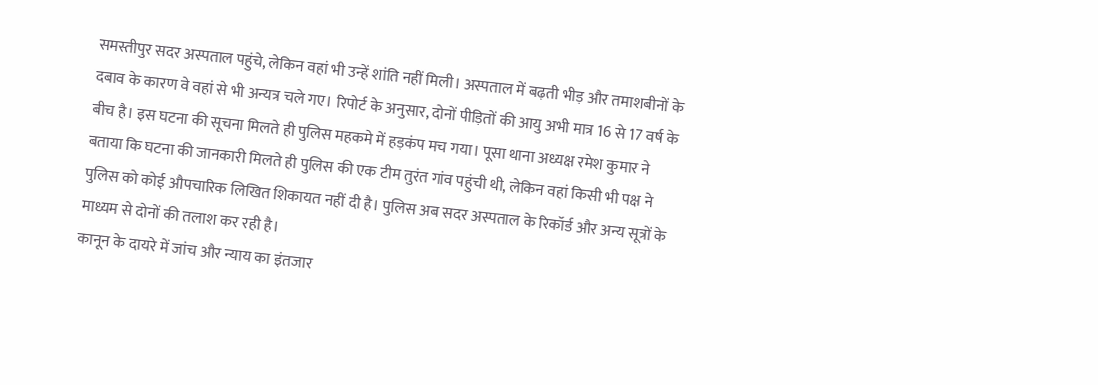समस्तीपुर सदर अस्पताल पहुंचे, लेकिन वहां भी उन्हें शांति नहीं मिली। अस्पताल में बढ़ती भीड़ और तमाशबीनों के दबाव के कारण वे वहां से भी अन्यत्र चले गए। रिपोर्ट के अनुसार, दोनों पीड़ितों की आयु अभी मात्र 16 से 17 वर्ष के बीच है। इस घटना की सूचना मिलते ही पुलिस महकमे में हड़कंप मच गया। पूसा थाना अध्यक्ष रमेश कुमार ने बताया कि घटना की जानकारी मिलते ही पुलिस की एक टीम तुरंत गांव पहुंची थी, लेकिन वहां किसी भी पक्ष ने पुलिस को कोई औपचारिक लिखित शिकायत नहीं दी है। पुलिस अब सदर अस्पताल के रिकॉर्ड और अन्य सूत्रों के माध्यम से दोनों की तलाश कर रही है।
कानून के दायरे में जांच और न्याय का इंतजार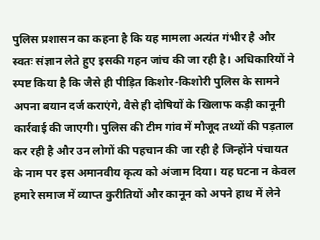पुलिस प्रशासन का कहना है कि यह मामला अत्यंत गंभीर है और स्वतः संज्ञान लेते हुए इसकी गहन जांच की जा रही है। अधिकारियों ने स्पष्ट किया है कि जैसे ही पीड़ित किशोर-किशोरी पुलिस के सामने अपना बयान दर्ज कराएंगे, वैसे ही दोषियों के खिलाफ कड़ी कानूनी कार्रवाई की जाएगी। पुलिस की टीम गांव में मौजूद तथ्यों की पड़ताल कर रही है और उन लोगों की पहचान की जा रही है जिन्होंने पंचायत के नाम पर इस अमानवीय कृत्य को अंजाम दिया। यह घटना न केवल हमारे समाज में व्याप्त कुरीतियों और कानून को अपने हाथ में लेने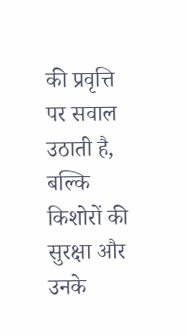की प्रवृत्ति पर सवाल उठाती है, बल्कि किशोरों की सुरक्षा और उनके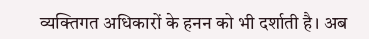व्यक्तिगत अधिकारों के हनन को भी दर्शाती है। अब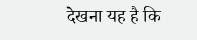देखना यह है कि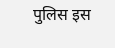पुलिस इस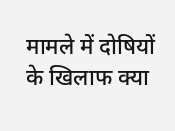मामले में दोषियों के खिलाफ क्या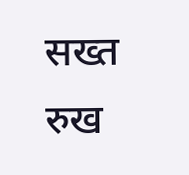सख्त रुख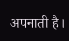अपनाती है।